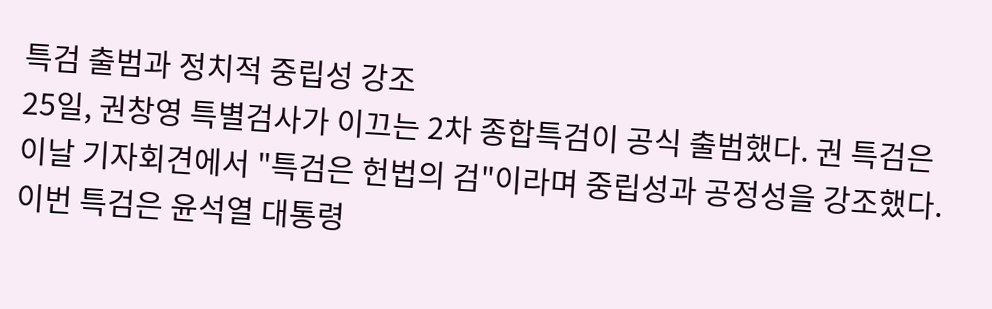특검 출범과 정치적 중립성 강조
25일, 권창영 특별검사가 이끄는 2차 종합특검이 공식 출범했다. 권 특검은 이날 기자회견에서 "특검은 헌법의 검"이라며 중립성과 공정성을 강조했다. 이번 특검은 윤석열 대통령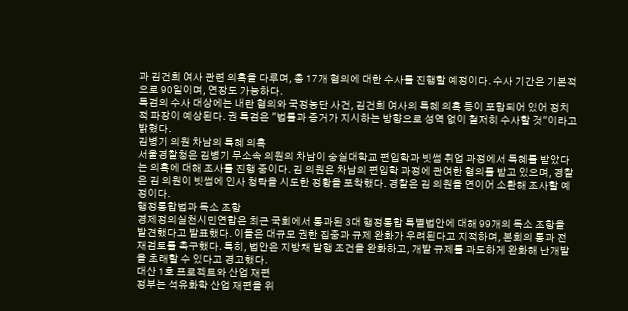과 김건희 여사 관련 의혹을 다루며, 총 17개 혐의에 대한 수사를 진행할 예정이다. 수사 기간은 기본적으로 90일이며, 연장도 가능하다.
특검의 수사 대상에는 내란 혐의와 국정농단 사건, 김건희 여사의 특혜 의혹 등이 포함되어 있어 정치적 파장이 예상된다. 권 특검은 "법률과 증거가 지시하는 방향으로 성역 없이 철저히 수사할 것"이라고 밝혔다.
김병기 의원 차남의 특혜 의혹
서울경찰청은 김병기 무소속 의원의 차남이 숭실대학교 편입학과 빗썸 취업 과정에서 특혜를 받았다는 의혹에 대해 조사를 진행 중이다. 김 의원은 차남의 편입학 과정에 관여한 혐의를 받고 있으며, 경찰은 김 의원이 빗썸에 인사 청탁을 시도한 정황을 포착했다. 경찰은 김 의원을 연이어 소환해 조사할 예정이다.
행정통합법과 독소 조항
경제정의실천시민연합은 최근 국회에서 통과된 3대 행정통합 특별법안에 대해 99개의 독소 조항을 발견했다고 발표했다. 이들은 대규모 권한 집중과 규제 완화가 우려된다고 지적하며, 본회의 통과 전 재검토를 촉구했다. 특히, 법안은 지방채 발행 조건을 완화하고, 개발 규제를 과도하게 완화해 난개발을 초래할 수 있다고 경고했다.
대산 1호 프로젝트와 산업 재편
정부는 석유화학 산업 재편을 위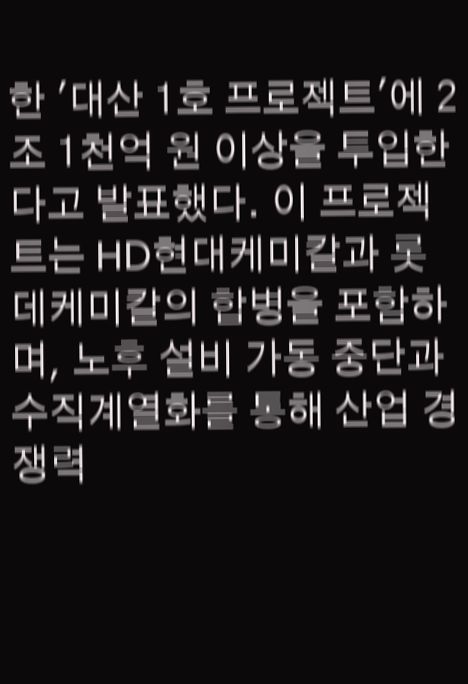한 '대산 1호 프로젝트'에 2조 1천억 원 이상을 투입한다고 발표했다. 이 프로젝트는 HD현대케미칼과 롯데케미칼의 합병을 포함하며, 노후 설비 가동 중단과 수직계열화를 통해 산업 경쟁력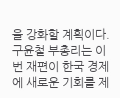을 강화할 계획이다. 구윤철 부총리는 이번 재편이 한국 경제에 새로운 기회를 제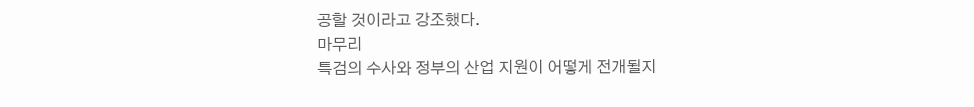공할 것이라고 강조했다.
마무리
특검의 수사와 정부의 산업 지원이 어떻게 전개될지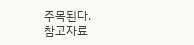주목된다.
참고자료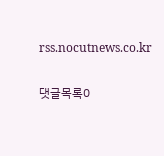rss.nocutnews.co.kr


댓글목록0